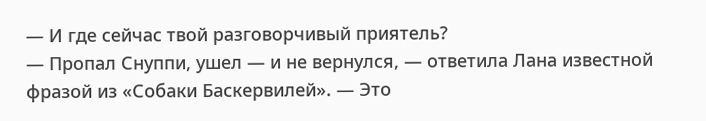— И где сейчас твой разговорчивый приятель?
— Пропал Снуппи, ушел — и не вернулся, — ответила Лана известной фразой из «Собаки Баскервилей». — Это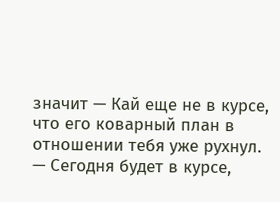значит — Кай еще не в курсе, что его коварный план в отношении тебя уже рухнул.
— Сегодня будет в курсе,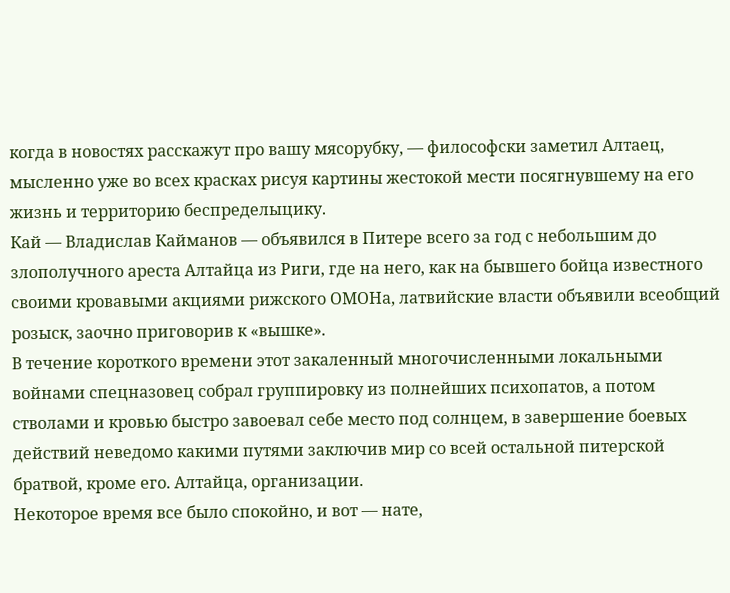когда в новостях расскажут про вашу мясорубку, — философски заметил Алтаец, мысленно уже во всех красках рисуя картины жестокой мести посягнувшему на его жизнь и территорию беспределыцику.
Кай — Владислав Кайманов — объявился в Питере всего за год с небольшим до злополучного ареста Алтайца из Риги, где на него, как на бывшего бойца известного своими кровавыми акциями рижского ОМОНа, латвийские власти объявили всеобщий розыск, заочно приговорив к «вышке».
В течение короткого времени этот закаленный многочисленными локальными войнами спецназовец собрал группировку из полнейших психопатов, а потом стволами и кровью быстро завоевал себе место под солнцем, в завершение боевых действий неведомо какими путями заключив мир со всей остальной питерской братвой, кроме его. Алтайца, организации.
Некоторое время все было спокойно, и вот — нате,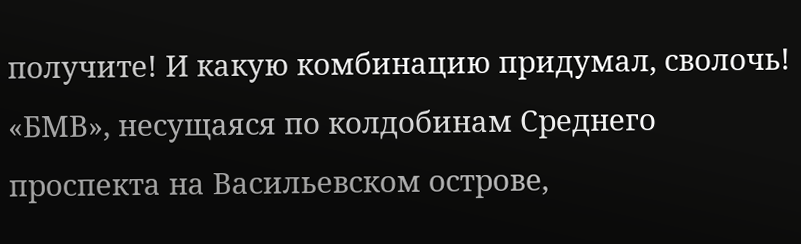получите! И какую комбинацию придумал, сволочь!
«БМВ», несущаяся по колдобинам Среднего проспекта на Васильевском острове,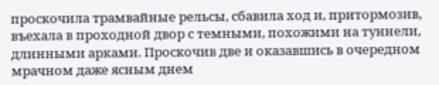проскочила трамвайные рельсы, сбавила ход и, притормозив, въехала в проходной двор с темными, похожими на туннели, длинными арками. Проскочив две и оказавшись в очередном мрачном даже ясным днем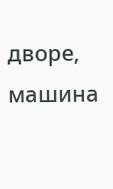дворе, машина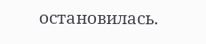остановилась.